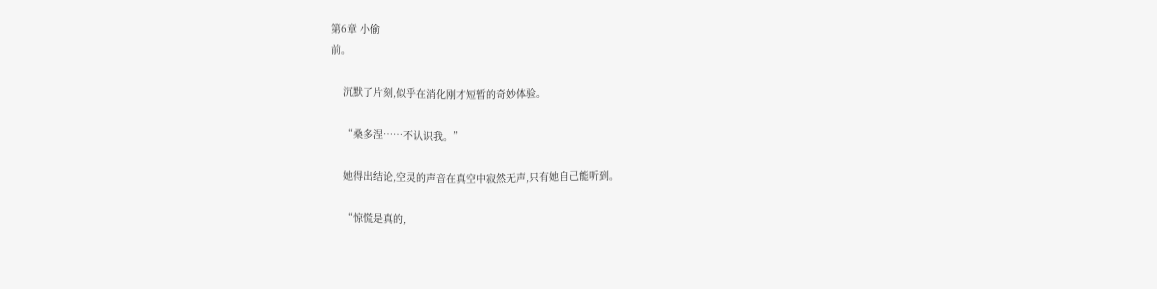第6章 小偷
前。

    沉默了片刻,似乎在消化刚才短暂的奇妙体验。

    “桑多涅……不认识我。”

    她得出结论,空灵的声音在真空中寂然无声,只有她自己能听到。

    “惊慌是真的,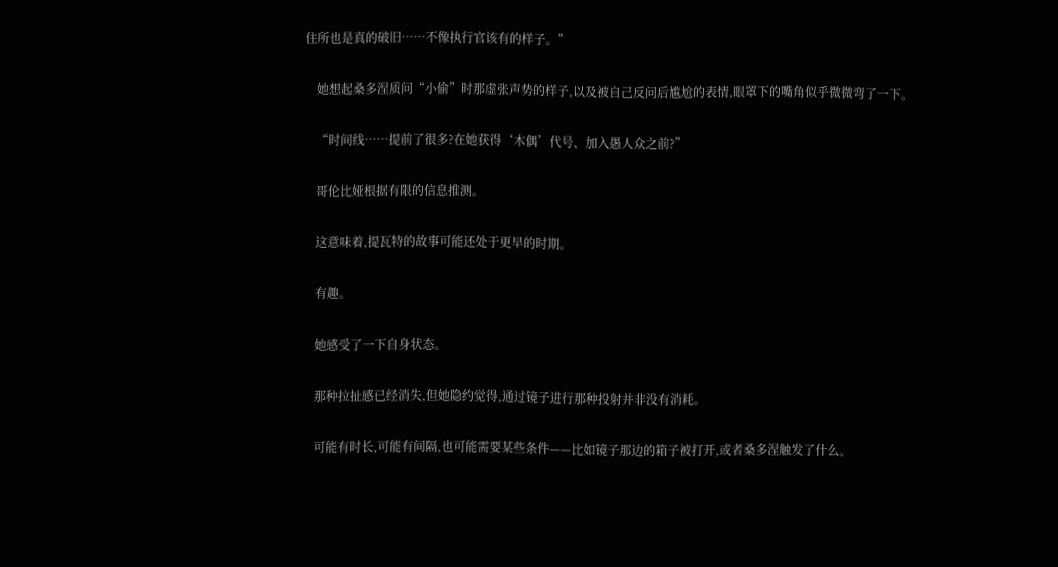住所也是真的破旧……不像执行官该有的样子。”

    她想起桑多涅质问“小偷”时那虚张声势的样子,以及被自己反问后尴尬的表情,眼罩下的嘴角似乎微微弯了一下。

    “时间线……提前了很多?在她获得‘木偶’代号、加入愚人众之前?”

    哥伦比娅根据有限的信息推测。

    这意味着,提瓦特的故事可能还处于更早的时期。

    有趣。

    她感受了一下自身状态。

    那种拉扯感已经消失,但她隐约觉得,通过镜子进行那种投射并非没有消耗。

    可能有时长,可能有间隔,也可能需要某些条件——比如镜子那边的箱子被打开,或者桑多涅触发了什么。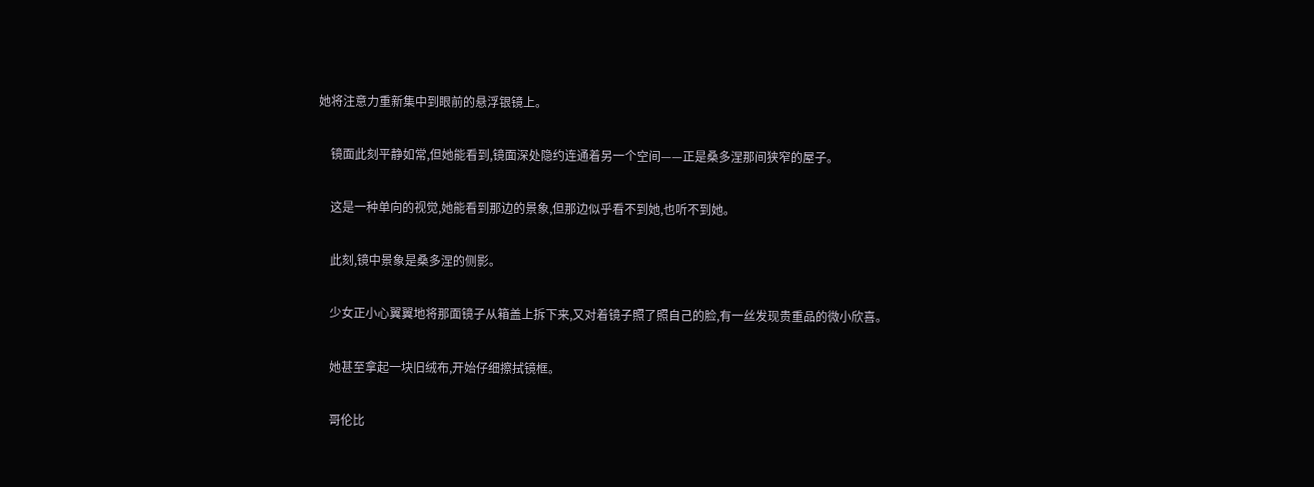她将注意力重新集中到眼前的悬浮银镜上。

    镜面此刻平静如常,但她能看到,镜面深处隐约连通着另一个空间——正是桑多涅那间狭窄的屋子。

    这是一种单向的视觉,她能看到那边的景象,但那边似乎看不到她,也听不到她。

    此刻,镜中景象是桑多涅的侧影。

    少女正小心翼翼地将那面镜子从箱盖上拆下来,又对着镜子照了照自己的脸,有一丝发现贵重品的微小欣喜。

    她甚至拿起一块旧绒布,开始仔细擦拭镜框。

    哥伦比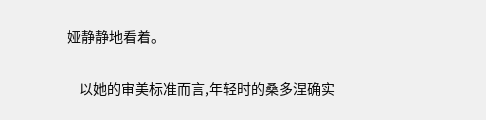娅静静地看着。

    以她的审美标准而言,年轻时的桑多涅确实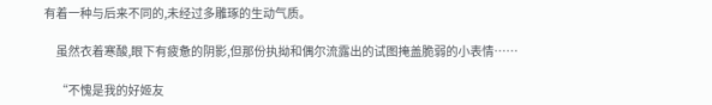有着一种与后来不同的,未经过多雕琢的生动气质。

    虽然衣着寒酸,眼下有疲惫的阴影,但那份执拗和偶尔流露出的试图掩盖脆弱的小表情……

    “不愧是我的好姬友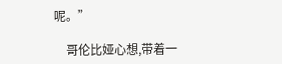呢。”

    哥伦比娅心想,带着一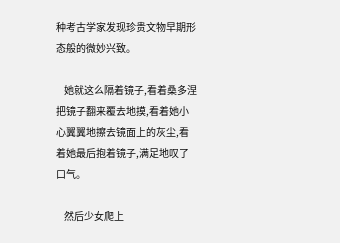种考古学家发现珍贵文物早期形态般的微妙兴致。

    她就这么隔着镜子,看着桑多涅把镜子翻来覆去地摸,看着她小心翼翼地擦去镜面上的灰尘,看着她最后抱着镜子,满足地叹了口气。

    然后少女爬上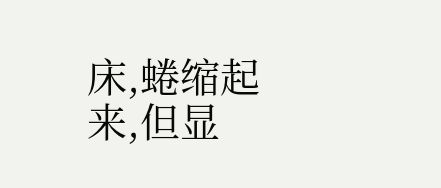床,蜷缩起来,但显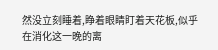然没立刻睡着,睁着眼睛盯着天花板,似乎在消化这一晚的离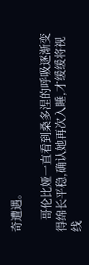奇遭遇。

    哥伦比娅一直看到桑多涅的呼吸逐渐变得绵长平稳,确认她再次入睡,才缓缓将视线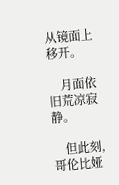从镜面上移开。

    月面依旧荒凉寂静。

    但此刻,哥伦比娅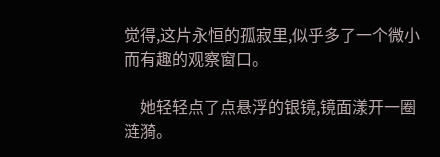觉得,这片永恒的孤寂里,似乎多了一个微小而有趣的观察窗口。

    她轻轻点了点悬浮的银镜,镜面漾开一圈涟漪。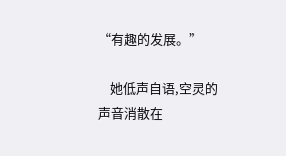“有趣的发展。”

    她低声自语,空灵的声音消散在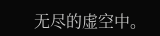无尽的虚空中。